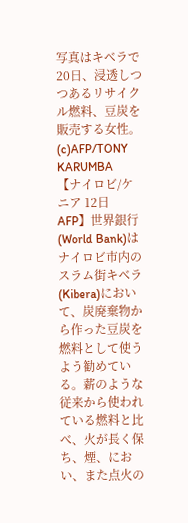写真はキベラで20日、浸透しつつあるリサイクル燃料、豆炭を販売する女性。(c)AFP/TONY KARUMBA
【ナイロビ/ケニア 12日 AFP】世界銀行(World Bank)はナイロビ市内のスラム街キベラ(Kibera)において、炭廃棄物から作った豆炭を燃料として使うよう勧めている。薪のような従来から使われている燃料と比べ、火が長く保ち、煙、におい、また点火の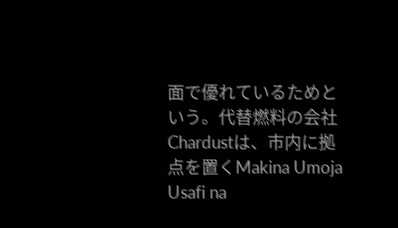面で優れているためという。代替燃料の会社Chardustは、市内に拠点を置くMakina Umoja Usafi na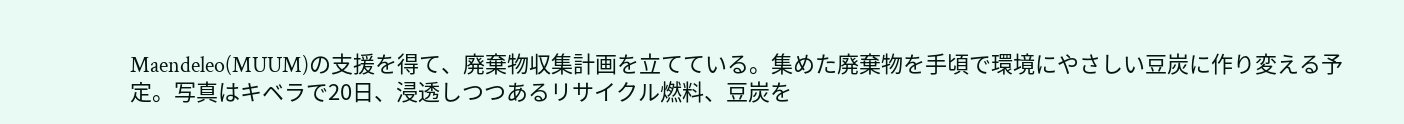Maendeleo(MUUM)の支援を得て、廃棄物収集計画を立てている。集めた廃棄物を手頃で環境にやさしい豆炭に作り変える予定。写真はキベラで20日、浸透しつつあるリサイクル燃料、豆炭を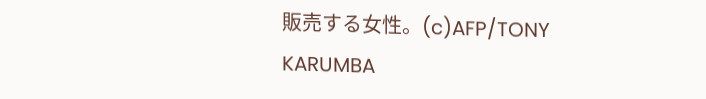販売する女性。(c)AFP/TONY KARUMBA